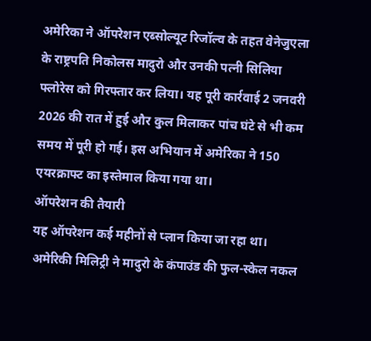अमेरिका ने ऑपरेशन एब्सोल्यूट रिजॉल्व के तहत वेनेजुएला के राष्ट्रपति निकोलस मादुरो और उनकी पत्नी सिलिया फ्लोरेस को गिरफ्तार कर लिया। यह पूरी कार्रवाई 2 जनवरी 2026 की रात में हुई और कुल मिलाकर पांच घंटे से भी कम समय में पूरी हो गई। इस अभियान में अमेरिका ने 150 एयरक्राफ्ट का इस्तेमाल किया गया था।
ऑपरेशन की तैयारी
यह ऑपरेशन कई महीनों से प्लान किया जा रहा था। अमेरिकी मिलिट्री ने मादुरो के कंपाउंड की फुल-स्केल नकल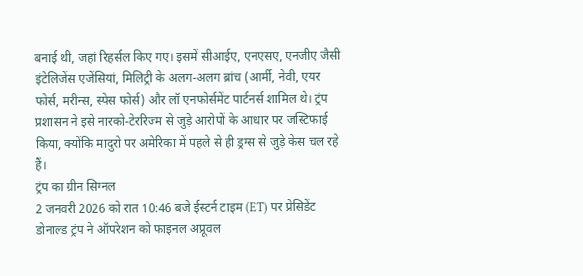बनाई थी, जहां रिहर्सल किए गए। इसमें सीआईए, एनएसए, एनजीए जैसी इंटेलिजेंस एजेंसियां, मिलिट्री के अलग-अलग ब्रांच (आर्मी, नेवी, एयर फोर्स, मरीन्स, स्पेस फोर्स) और लॉ एनफोर्समेंट पार्टनर्स शामिल थे। ट्रंप प्रशासन ने इसे नारको-टेररिज्म से जुड़े आरोपों के आधार पर जस्टिफाई किया, क्योंकि मादुरो पर अमेरिका में पहले से ही ड्रग्स से जुड़े केस चल रहे हैं।
ट्रंप का ग्रीन सिग्नल
2 जनवरी 2026 को रात 10:46 बजे ईस्टर्न टाइम (ET) पर प्रेसिडेंट डोनाल्ड ट्रंप ने ऑपरेशन को फाइनल अप्रूवल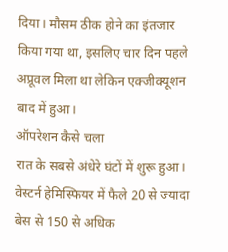दिया। मौसम ठीक होने का इंतजार किया गया था, इसलिए चार दिन पहले अप्रूवल मिला था लेकिन एक्जीक्यूशन बाद में हुआ।
ऑपरेशन कैसे चला
रात के सबसे अंधेरे घंटों में शुरू हुआ। वेस्टर्न हेमिस्फियर में फैले 20 से ज्यादा बेस से 150 से अधिक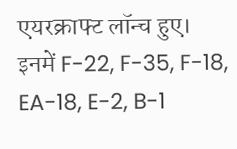एयरक्राफ्ट लॉन्च हुए। इनमें F-22, F-35, F-18, EA-18, E-2, B-1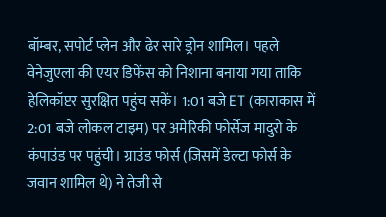बॉम्बर, सपोर्ट प्लेन और ढेर सारे ड्रोन शामिल। पहले वेनेजुएला की एयर डिफेंस को निशाना बनाया गया ताकि हेलिकॉप्टर सुरक्षित पहुंच सकें। 1:01 बजे ET (काराकास में 2:01 बजे लोकल टाइम) पर अमेरिकी फोर्सेज मादुरो के कंपाउंड पर पहुंची। ग्राउंड फोर्स (जिसमें डेल्टा फोर्स के जवान शामिल थे) ने तेजी से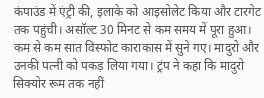कंपाउंड में एंट्री की, इलाके को आइसोलेट किया और टारगेट तक पहुंची। असॉल्ट 30 मिनट से कम समय में पूरा हुआ। कम से कम सात विस्फोट काराकास में सुने गए। मादुरो और उनकी पत्नी को पकड़ लिया गया। ट्रंप ने कहा कि मादुरो सिक्योर रूम तक नहीं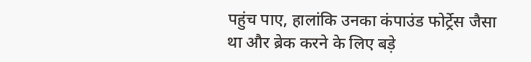पहुंच पाए, हालांकि उनका कंपाउंड फोर्ट्रेस जैसा था और ब्रेक करने के लिए बड़े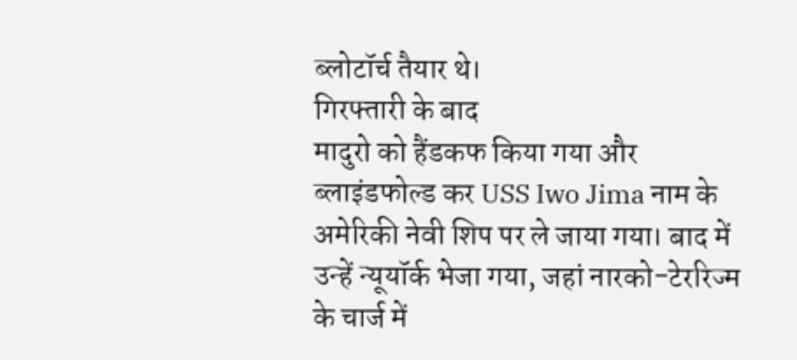ब्लोटॉर्च तैयार थे।
गिरफ्तारी के बाद
मादुरो को हैंडकफ किया गया और ब्लाइंडफोल्ड कर USS Iwo Jima नाम के अमेरिकी नेवी शिप पर ले जाया गया। बाद में उन्हें न्यूयॉर्क भेजा गया, जहां नारको-टेररिज्म के चार्ज में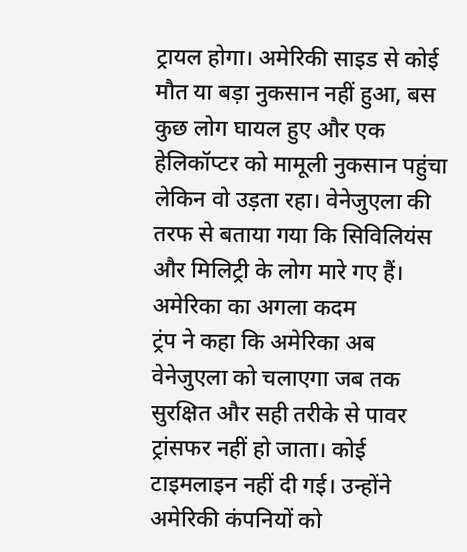ट्रायल होगा। अमेरिकी साइड से कोई मौत या बड़ा नुकसान नहीं हुआ, बस कुछ लोग घायल हुए और एक हेलिकॉप्टर को मामूली नुकसान पहुंचा लेकिन वो उड़ता रहा। वेनेजुएला की तरफ से बताया गया कि सिविलियंस और मिलिट्री के लोग मारे गए हैं।
अमेरिका का अगला कदम
ट्रंप ने कहा कि अमेरिका अब वेनेजुएला को चलाएगा जब तक सुरक्षित और सही तरीके से पावर ट्रांसफर नहीं हो जाता। कोई टाइमलाइन नहीं दी गई। उन्होंने अमेरिकी कंपनियों को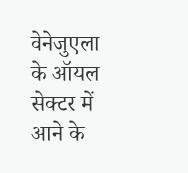वेनेजुएला के ऑयल सेक्टर में आने के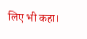लिए भी कहा।